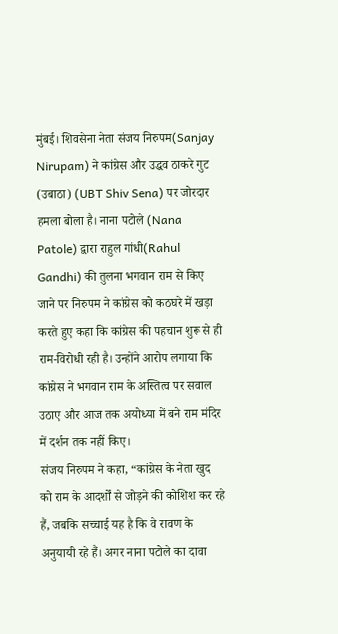मुंबई। शिवसेना नेता संजय निरुपम(Sanjay Nirupam) ने कांग्रेस और उद्धव ठाकरे गुट (उबाठा) (UBT Shiv Sena) पर जोरदार हमला बोला है। नाना पटोले (Nana Patole) द्वारा राहुल गांधी(Rahul Gandhi) की तुलना भगवान राम से किए जाने पर निरुपम ने कांग्रेस को कठघरे में खड़ा करते हुए कहा कि कांग्रेस की पहचान शुरू से ही राम-विरोधी रही है। उन्होंने आरोप लगाया कि कांग्रेस ने भगवान राम के अस्तित्व पर सवाल उठाए और आज तक अयोध्या में बने राम मंदिर में दर्शन तक नहीं किए।
संजय निरुपम ने कहा, “कांग्रेस के नेता खुद को राम के आदर्शों से जोड़ने की कोशिश कर रहे हैं, जबकि सच्चाई यह है कि वे रावण के अनुयायी रहे हैं। अगर नाना पटोले का दावा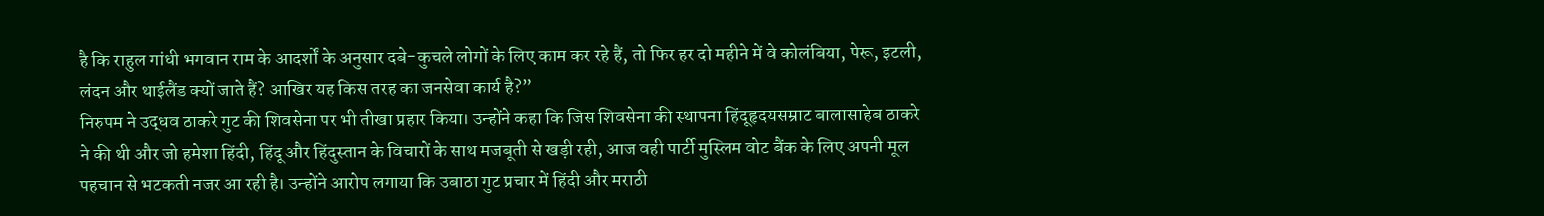है कि राहुल गांधी भगवान राम के आदर्शों के अनुसार दबे-कुचले लोगों के लिए काम कर रहे हैं, तो फिर हर दो महीने में वे कोलंबिया, पेरू, इटली, लंदन और थाईलैंड क्यों जाते हैं? आखिर यह किस तरह का जनसेवा कार्य है?”
निरुपम ने उद्धव ठाकरे गुट की शिवसेना पर भी तीखा प्रहार किया। उन्होंने कहा कि जिस शिवसेना की स्थापना हिंदूहृदयसम्राट बालासाहेब ठाकरे ने की थी और जो हमेशा हिंदी, हिंदू और हिंदुस्तान के विचारों के साथ मजबूती से खड़ी रही, आज वही पार्टी मुस्लिम वोट बैंक के लिए अपनी मूल पहचान से भटकती नजर आ रही है। उन्होंने आरोप लगाया कि उबाठा गुट प्रचार में हिंदी और मराठी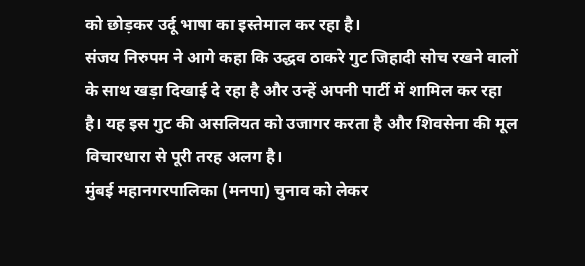को छोड़कर उर्दू भाषा का इस्तेमाल कर रहा है।
संजय निरुपम ने आगे कहा कि उद्धव ठाकरे गुट जिहादी सोच रखने वालों के साथ खड़ा दिखाई दे रहा है और उन्हें अपनी पार्टी में शामिल कर रहा है। यह इस गुट की असलियत को उजागर करता है और शिवसेना की मूल विचारधारा से पूरी तरह अलग है।
मुंबई महानगरपालिका (मनपा) चुनाव को लेकर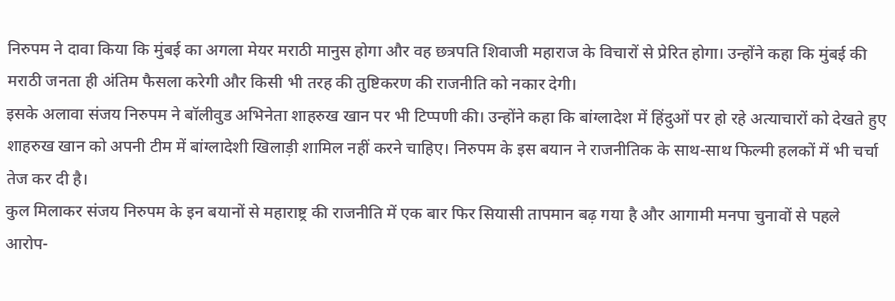निरुपम ने दावा किया कि मुंबई का अगला मेयर मराठी मानुस होगा और वह छत्रपति शिवाजी महाराज के विचारों से प्रेरित होगा। उन्होंने कहा कि मुंबई की मराठी जनता ही अंतिम फैसला करेगी और किसी भी तरह की तुष्टिकरण की राजनीति को नकार देगी।
इसके अलावा संजय निरुपम ने बॉलीवुड अभिनेता शाहरुख खान पर भी टिप्पणी की। उन्होंने कहा कि बांग्लादेश में हिंदुओं पर हो रहे अत्याचारों को देखते हुए शाहरुख खान को अपनी टीम में बांग्लादेशी खिलाड़ी शामिल नहीं करने चाहिए। निरुपम के इस बयान ने राजनीतिक के साथ-साथ फिल्मी हलकों में भी चर्चा तेज कर दी है।
कुल मिलाकर संजय निरुपम के इन बयानों से महाराष्ट्र की राजनीति में एक बार फिर सियासी तापमान बढ़ गया है और आगामी मनपा चुनावों से पहले आरोप-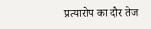प्रत्यारोप का दौर तेज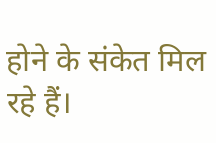होने के संकेत मिल रहे हैं।